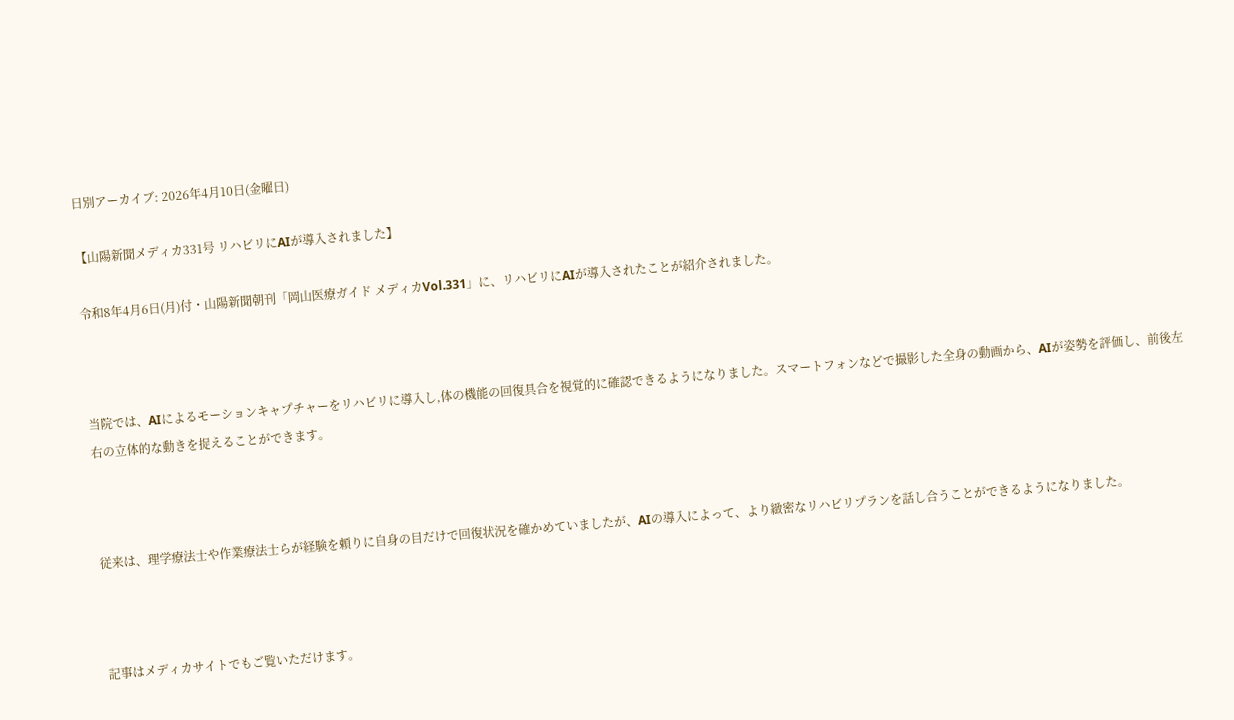日別アーカイブ: 2026年4月10日(金曜日)

【山陽新聞メディカ331号 リハビリにAIが導入されました】

令和8年4月6日(月)付・山陽新聞朝刊「岡山医療ガイド メディカVol.331」に、リハビリにAIが導入されたことが紹介されました。



当院では、AIによるモーションキャプチャーをリハビリに導入し,体の機能の回復具合を視覚的に確認できるようになりました。スマートフォンなどで撮影した全身の動画から、AIが姿勢を評価し、前後左右の立体的な動きを捉えることができます。



従来は、理学療法士や作業療法士らが経験を頼りに自身の目だけで回復状況を確かめていましたが、AIの導入によって、より緻密なリハビリプランを話し合うことができるようになりました。



記事はメディカサイトでもご覧いただけます。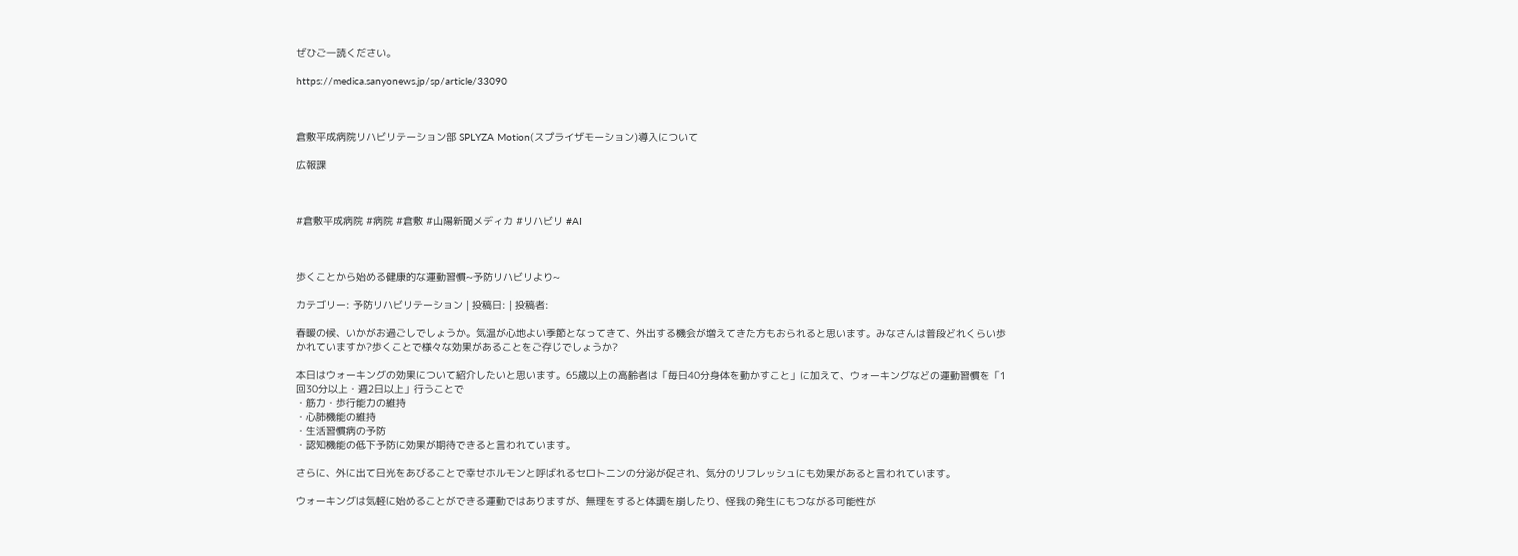ぜひご一読ください。

https://medica.sanyonews.jp/sp/article/33090



倉敷平成病院リハビリテーション部 SPLYZA Motion(スプライザモーション)導入について

広報課



#倉敷平成病院 #病院 #倉敷 #山陽新聞メディカ #リハビリ #AI



歩くことから始める健康的な運動習慣~予防リハビリより~

カテゴリー: 予防リハビリテーション | 投稿日: | 投稿者:

春暖の候、いかがお過ごしでしょうか。気温が心地よい季節となってきて、外出する機会が増えてきた方もおられると思います。みなさんは普段どれくらい歩かれていますか?歩くことで様々な効果があることをご存じでしょうか?

本日はウォーキングの効果について紹介したいと思います。65歳以上の高齢者は「毎日40分身体を動かすこと」に加えて、ウォーキングなどの運動習慣を「1回30分以上・週2日以上」行うことで
・筋力・歩行能力の維持
・心肺機能の維持
・生活習慣病の予防
・認知機能の低下予防に効果が期待できると言われています。

さらに、外に出て日光をあびることで幸せホルモンと呼ばれるセロトニンの分泌が促され、気分のリフレッシュにも効果があると言われています。

ウォーキングは気軽に始めることができる運動ではありますが、無理をすると体調を崩したり、怪我の発生にもつながる可能性が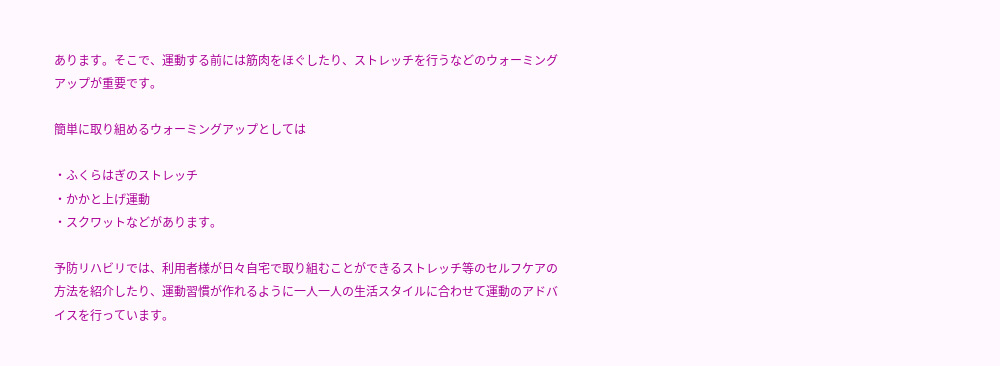あります。そこで、運動する前には筋肉をほぐしたり、ストレッチを行うなどのウォーミングアップが重要です。

簡単に取り組めるウォーミングアップとしては

・ふくらはぎのストレッチ
・かかと上げ運動
・スクワットなどがあります。

予防リハビリでは、利用者様が日々自宅で取り組むことができるストレッチ等のセルフケアの方法を紹介したり、運動習慣が作れるように一人一人の生活スタイルに合わせて運動のアドバイスを行っています。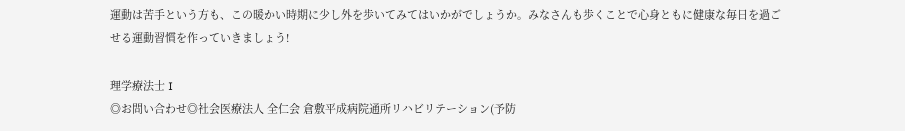運動は苦手という方も、この暖かい時期に少し外を歩いてみてはいかがでしょうか。みなさんも歩くことで心身ともに健康な毎日を過ごせる運動習慣を作っていきましょう!

理学療法士 I
◎お問い合わせ◎社会医療法人 全仁会 倉敷平成病院通所リハビリテーション(予防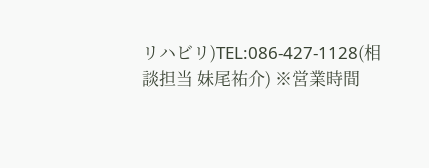リハビリ)TEL:086-427-1128(相談担当 妹尾祐介) ※営業時間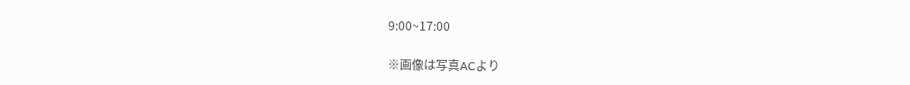9:00~17:00

※画像は写真ACより